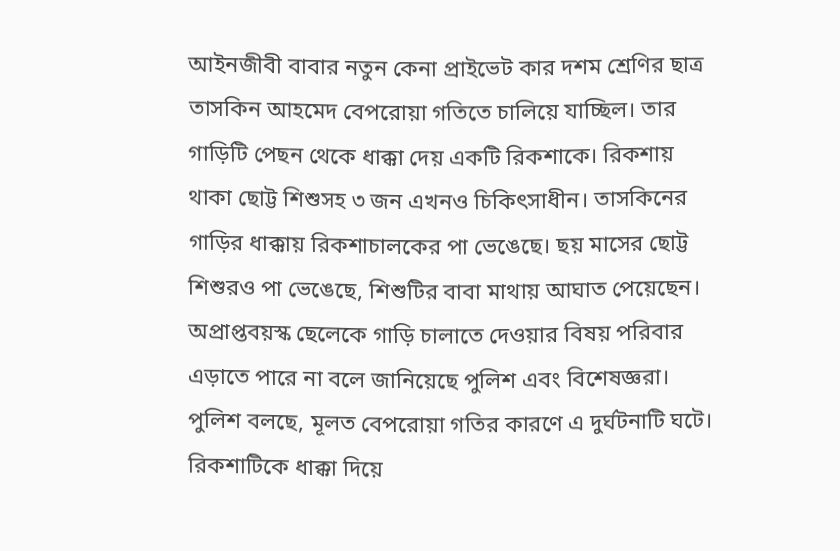আইনজীবী বাবার নতুন কেনা প্রাইভেট কার দশম শ্রেণির ছাত্র তাসকিন আহমেদ বেপরোয়া গতিতে চালিয়ে যাচ্ছিল। তার গাড়িটি পেছন থেকে ধাক্কা দেয় একটি রিকশাকে। রিকশায় থাকা ছোট্ট শিশুসহ ৩ জন এখনও চিকিৎসাধীন। তাসকিনের গাড়ির ধাক্কায় রিকশাচালকের পা ভেঙেছে। ছয় মাসের ছোট্ট শিশুরও পা ভেঙেছে, শিশুটির বাবা মাথায় আঘাত পেয়েছেন। অপ্রাপ্তবয়স্ক ছেলেকে গাড়ি চালাতে দেওয়ার বিষয় পরিবার এড়াতে পারে না বলে জানিয়েছে পুলিশ এবং বিশেষজ্ঞরা।
পুলিশ বলছে, মূলত বেপরোয়া গতির কারণে এ দুর্ঘটনাটি ঘটে। রিকশাটিকে ধাক্কা দিয়ে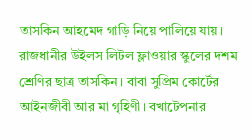তাসকিন আহমেদ গাড়ি নিয়ে পালিয়ে যায়। রাজধানীর উইলস লিটল ফ্লাওয়ার স্কুলের দশম শ্রেণির ছাত্র তাসকিন। বাবা সুপ্রিম কোর্টের আইনজীবী আর মা গৃহিণী। বখাটেপনার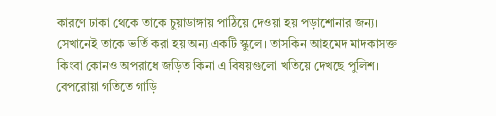কারণে ঢাকা থেকে তাকে চুয়াডাঙ্গায় পাঠিয়ে দেওয়া হয় পড়াশোনার জন্য। সেখানেই তাকে ভর্তি করা হয় অন্য একটি স্কুলে। তাসকিন আহমেদ মাদকাসক্ত কিংবা কোনও অপরাধে জড়িত কিনা এ বিষয়গুলো খতিয়ে দেখছে পুলিশ। বেপরোয়া গতিতে গাড়ি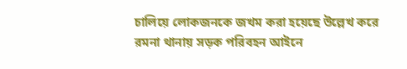চালিয়ে লোকজনকে জখম করা হয়েছে উল্লেখ করে রমনা থানায় সড়ক পরিবহন আইনে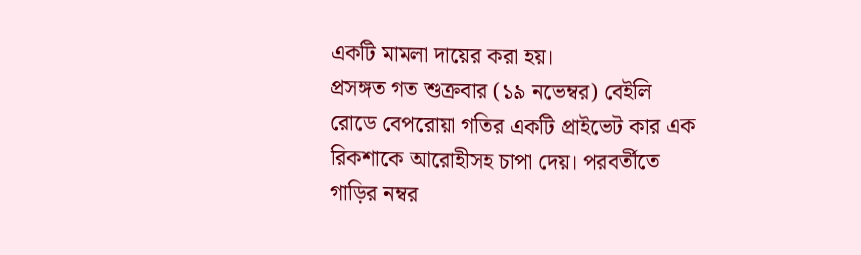একটি মামলা দায়ের করা হয়।
প্রসঙ্গত গত শুক্রবার (১৯ নভেম্বর) বেইলি রোডে বেপরোয়া গতির একটি প্রাইভেট কার এক রিকশাকে আরোহীসহ চাপা দেয়। পরবর্তীতে গাড়ির নম্বর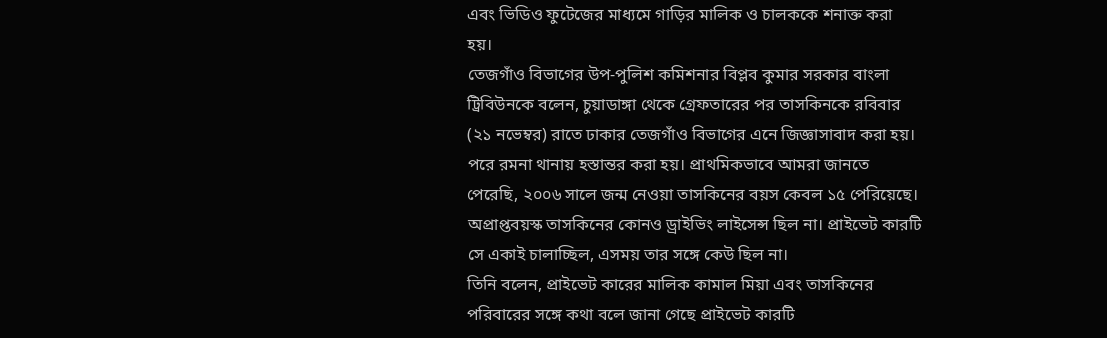এবং ভিডিও ফুটেজের মাধ্যমে গাড়ির মালিক ও চালককে শনাক্ত করা হয়।
তেজগাঁও বিভাগের উপ-পুলিশ কমিশনার বিপ্লব কুমার সরকার বাংলা ট্রিবিউনকে বলেন, চুয়াডাঙ্গা থেকে গ্রেফতারের পর তাসকিনকে রবিবার (২১ নভেম্বর) রাতে ঢাকার তেজগাঁও বিভাগের এনে জিজ্ঞাসাবাদ করা হয়। পরে রমনা থানায় হস্তান্তর করা হয়। প্রাথমিকভাবে আমরা জানতে পেরেছি, ২০০৬ সালে জন্ম নেওয়া তাসকিনের বয়স কেবল ১৫ পেরিয়েছে। অপ্রাপ্তবয়স্ক তাসকিনের কোনও ড্রাইভিং লাইসেন্স ছিল না। প্রাইভেট কারটি সে একাই চালাচ্ছিল, এসময় তার সঙ্গে কেউ ছিল না।
তিনি বলেন, প্রাইভেট কারের মালিক কামাল মিয়া এবং তাসকিনের পরিবারের সঙ্গে কথা বলে জানা গেছে প্রাইভেট কারটি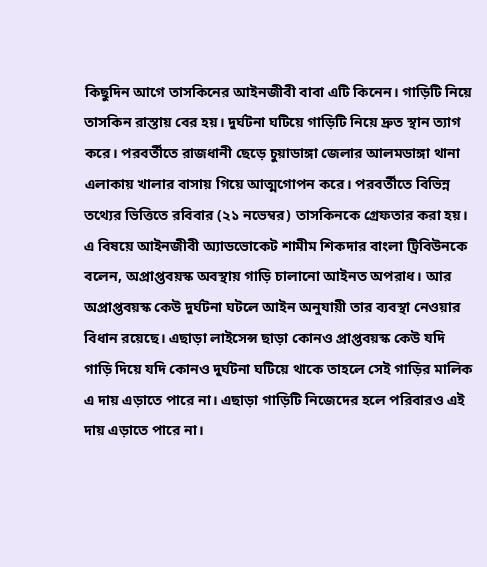কিছুদিন আগে তাসকিনের আইনজীবী বাবা এটি কিনেন। গাড়িটি নিয়ে তাসকিন রাস্তায় বের হয়। দুর্ঘটনা ঘটিয়ে গাড়িটি নিয়ে দ্রুত স্থান ত্যাগ করে। পরবর্তীতে রাজধানী ছেড়ে চুয়াডাঙ্গা জেলার আলমডাঙ্গা থানা এলাকায় খালার বাসায় গিয়ে আত্মগোপন করে। পরবর্তীতে বিভিন্ন তথ্যের ভিত্তিতে রবিবার (২১ নভেম্বর) তাসকিনকে গ্রেফতার করা হয়।
এ বিষয়ে আইনজীবী অ্যাডভোকেট শামীম শিকদার বাংলা ট্রিবিউনকে বলেন, অপ্রাপ্তবয়স্ক অবস্থায় গাড়ি চালানো আইনত অপরাধ। আর অপ্রাপ্তবয়স্ক কেউ দুর্ঘটনা ঘটলে আইন অনুযায়ী তার ব্যবস্থা নেওয়ার বিধান রয়েছে। এছাড়া লাইসেন্স ছাড়া কোনও প্রাপ্তবয়স্ক কেউ যদি গাড়ি দিয়ে যদি কোনও দুর্ঘটনা ঘটিয়ে থাকে তাহলে সেই গাড়ির মালিক এ দায় এড়াতে পারে না। এছাড়া গাড়িটি নিজেদের হলে পরিবারও এই দায় এড়াতে পারে না।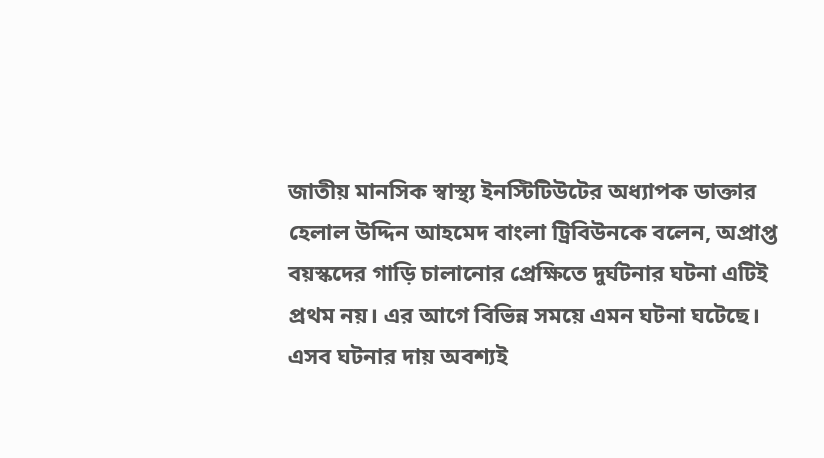জাতীয় মানসিক স্বাস্থ্য ইনস্টিটিউটের অধ্যাপক ডাক্তার হেলাল উদ্দিন আহমেদ বাংলা ট্রিবিউনকে বলেন, অপ্রাপ্ত বয়স্কদের গাড়ি চালানোর প্রেক্ষিতে দুর্ঘটনার ঘটনা এটিই প্রথম নয়। এর আগে বিভিন্ন সময়ে এমন ঘটনা ঘটেছে। এসব ঘটনার দায় অবশ্যই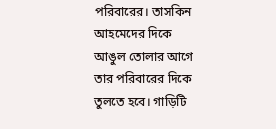পরিবারের। তাসকিন আহমেদের দিকে আঙুল তোলার আগে তার পরিবারের দিকে তুলতে হবে। গাড়িটি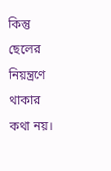কিন্তু ছেলের নিয়ন্ত্রণে থাকার কথা নয়।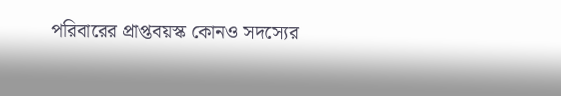পরিবারের প্রাপ্তবয়স্ক কোনও সদস্যের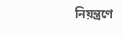নিয়ন্ত্রণে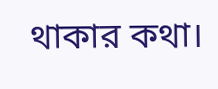থাকার কথা।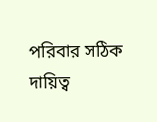পরিবার সঠিক দায়িত্ব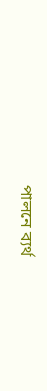পালনে ব্যর্থ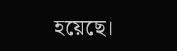হয়েছে।